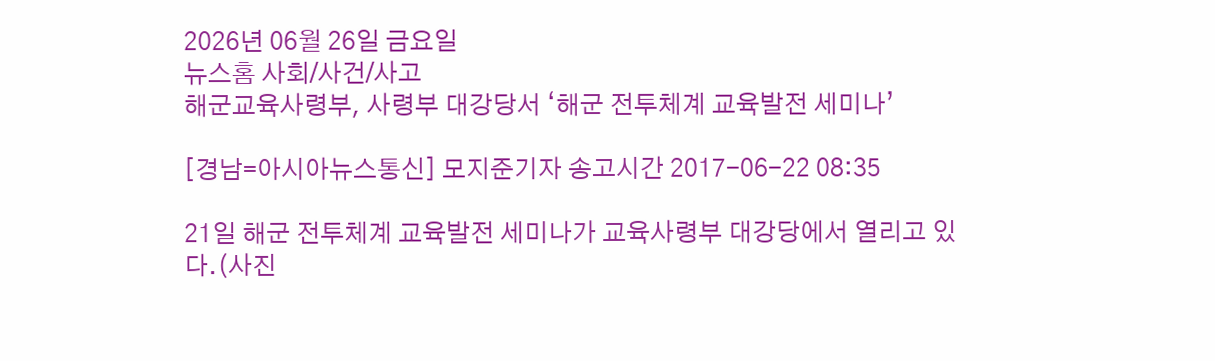2026년 06월 26일 금요일
뉴스홈 사회/사건/사고
해군교육사령부, 사령부 대강당서 ‘해군 전투체계 교육발전 세미나’

[경남=아시아뉴스통신] 모지준기자 송고시간 2017-06-22 08:35

21일 해군 전투체계 교육발전 세미나가 교육사령부 대강당에서 열리고 있다.(사진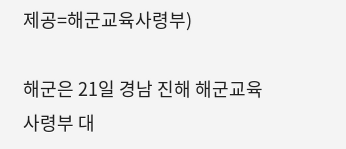제공=해군교육사령부)

해군은 21일 경남 진해 해군교육사령부 대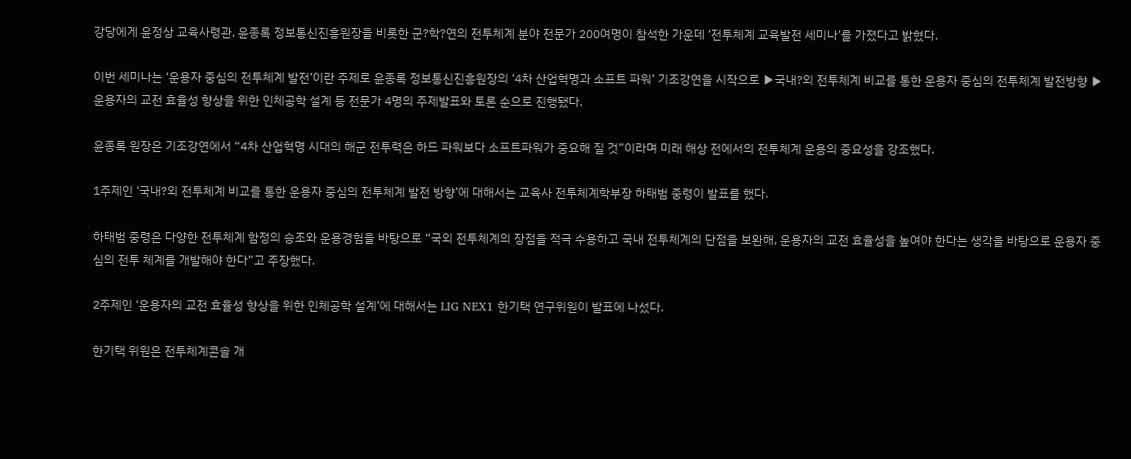강당에게 윤정상 교육사령관, 윤종록 정보통신진흥원장을 비롯한 군?학?연의 전투체계 분야 전문가 200여명이 참석한 가운데 ‘전투체계 교육발전 세미나’를 가졌다고 밝혔다.

이번 세미나는 ‘운용자 중심의 전투체계 발전’이란 주제로 윤종록 정보통신진흥원장의 ‘4차 산업혁명과 소프트 파워’ 기조강연을 시작으로 ▶국내?외 전투체계 비교를 통한 운용자 중심의 전투체계 발전방향 ▶운용자의 교전 효율성 향상을 위한 인체공학 설계 등 전문가 4명의 주제발표와 토론 순으로 진행됐다.

윤종록 원장은 기조강연에서 “4차 산업혁명 시대의 해군 전투력은 하드 파워보다 소프트파워가 중요해 질 것”이라며 미래 해상 전에서의 전투체계 운용의 중요성을 강조했다.

1주제인 ‘국내?외 전투체계 비교를 통한 운용자 중심의 전투체계 발전 방향’에 대해서는 교육사 전투체계학부장 하태범 중령이 발표를 했다.

하태범 중령은 다양한 전투체계 함정의 승조와 운용경험을 바탕으로 “국외 전투체계의 장점을 적극 수용하고 국내 전투체계의 단점을 보완해, 운용자의 교전 효율성을 높여야 한다는 생각을 바탕으로 운용자 중심의 전투 체계를 개발해야 한다”고 주장했다.

2주제인 ‘운용자의 교전 효율성 향상을 위한 인체공학 설계’에 대해서는 LIG NEX1 한기택 연구위원이 발표에 나섰다.

한기택 위원은 전투체계콘솔 개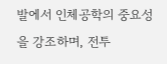발에서 인체공학의 중요성을 강조하며, 전투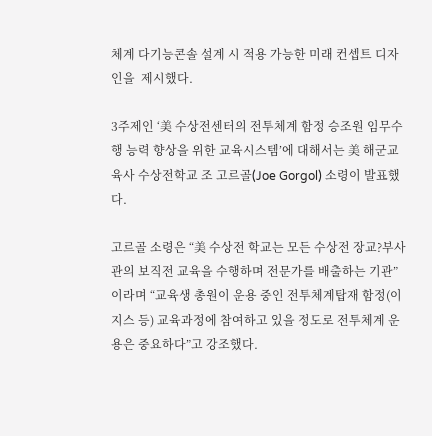체계 다기능콘솔 설계 시 적용 가능한 미래 컨셉트 디자인을  제시했다.

3주제인 ‘美 수상전센터의 전투체계 함정 승조원 임무수행 능력 향상을 위한 교육시스템’에 대해서는 美 해군교육사 수상전학교 조 고르골(Joe Gorgol) 소령이 발표했다.

고르골 소령은 “美 수상전 학교는 모든 수상전 장교?부사관의 보직전 교육을 수행하며 전문가를 배출하는 기관”이라며 “교육생 총원이 운용 중인 전투체계탑재 함정(이지스 등) 교육과정에 참여하고 있을 정도로 전투체계 운용은 중요하다”고 강조했다.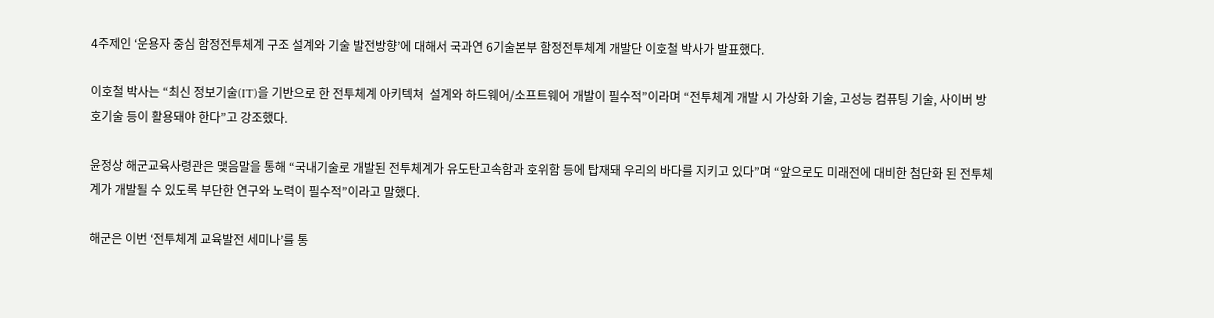4주제인 ‘운용자 중심 함정전투체계 구조 설계와 기술 발전방향’에 대해서 국과연 6기술본부 함정전투체계 개발단 이호철 박사가 발표했다.

이호철 박사는 “최신 정보기술(IT)을 기반으로 한 전투체계 아키텍쳐  설계와 하드웨어/소프트웨어 개발이 필수적”이라며 “전투체계 개발 시 가상화 기술, 고성능 컴퓨팅 기술, 사이버 방호기술 등이 활용돼야 한다”고 강조했다.

윤정상 해군교육사령관은 맺음말을 통해 “국내기술로 개발된 전투체계가 유도탄고속함과 호위함 등에 탑재돼 우리의 바다를 지키고 있다”며 “앞으로도 미래전에 대비한 첨단화 된 전투체계가 개발될 수 있도록 부단한 연구와 노력이 필수적”이라고 말했다.

해군은 이번 ‘전투체계 교육발전 세미나’를 통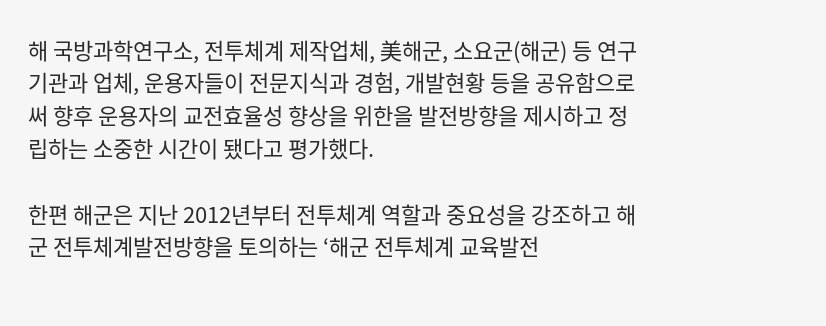해 국방과학연구소, 전투체계 제작업체, 美해군, 소요군(해군) 등 연구기관과 업체, 운용자들이 전문지식과 경험, 개발현황 등을 공유함으로써 향후 운용자의 교전효율성 향상을 위한을 발전방향을 제시하고 정립하는 소중한 시간이 됐다고 평가했다.

한편 해군은 지난 2012년부터 전투체계 역할과 중요성을 강조하고 해군 전투체계발전방향을 토의하는 ‘해군 전투체계 교육발전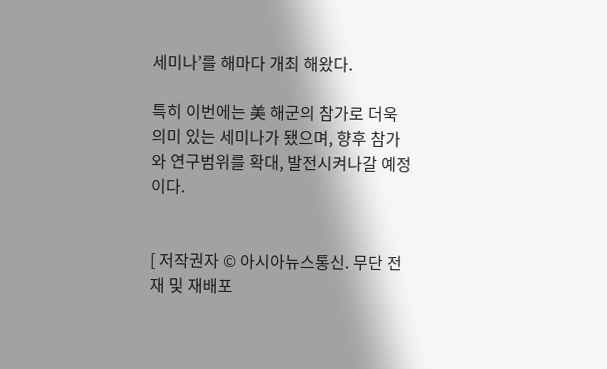세미나’를 해마다 개최 해왔다.

특히 이번에는 美 해군의 참가로 더욱 의미 있는 세미나가 됐으며, 향후 참가와 연구범위를 확대, 발전시켜나갈 예정이다.


[ 저작권자 © 아시아뉴스통신. 무단 전재 및 재배포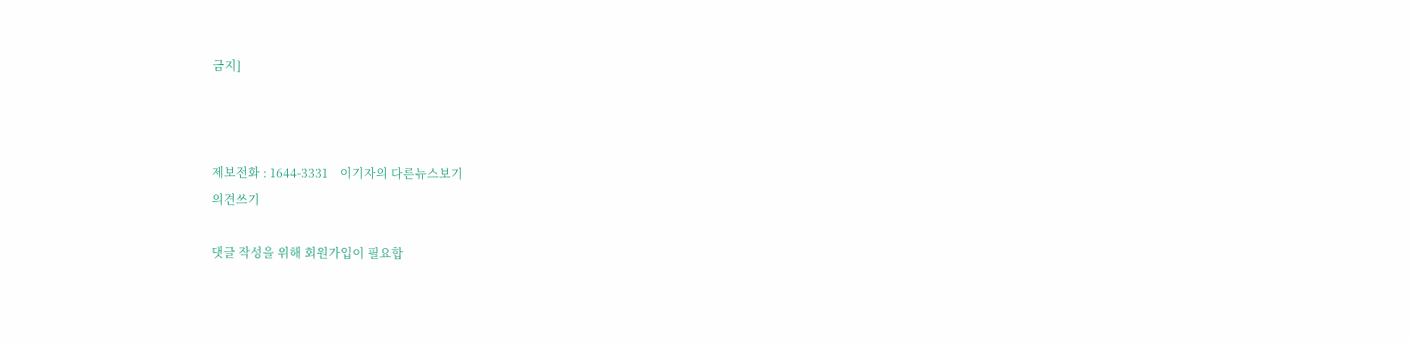금지]



제보전화 : 1644-3331    이기자의 다른뉴스보기
의견쓰기

댓글 작성을 위해 회원가입이 필요합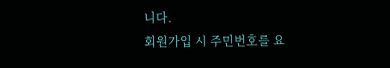니다.
회원가입 시 주민번호를 요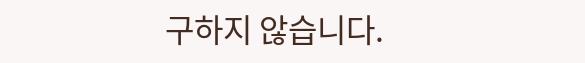구하지 않습니다.